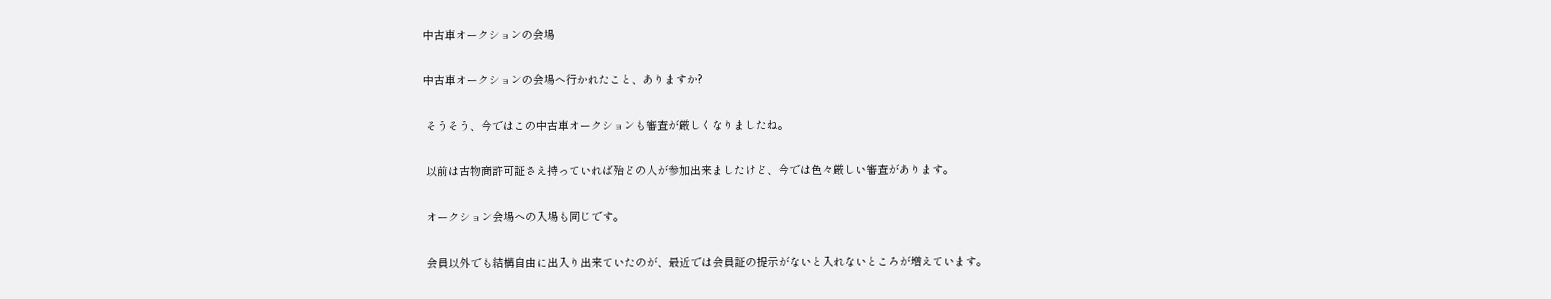中古車オークションの会場

中古車オークションの会場へ行かれたこと、ありますか?

 そうそう、今ではこの中古車オークションも審査が厳しくなりましたね。

 以前は古物商許可証さえ持っていれば殆どの人が参加出来ましたけど、今では色々厳しい審査があります。

 オークション会場への入場も同じです。

 会員以外でも結構自由に出入り出来ていたのが、最近では会員証の提示がないと入れないところが増えています。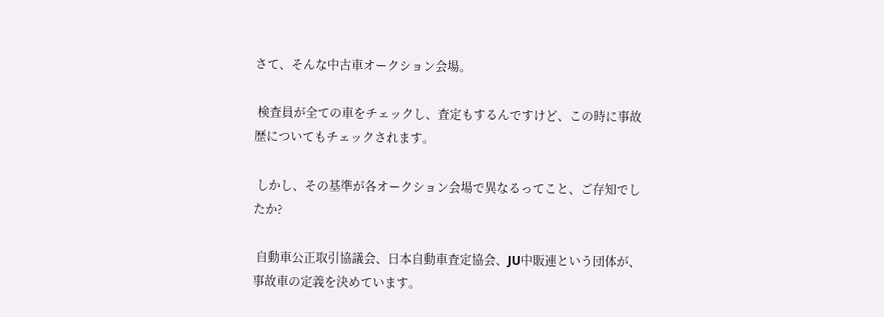さて、そんな中古車オークション会場。

 検査員が全ての車をチェックし、査定もするんですけど、この時に事故歴についてもチェックされます。

 しかし、その基準が各オークション会場で異なるってこと、ご存知でしたか?

 自動車公正取引協議会、日本自動車査定協会、JU中販連という団体が、事故車の定義を決めています。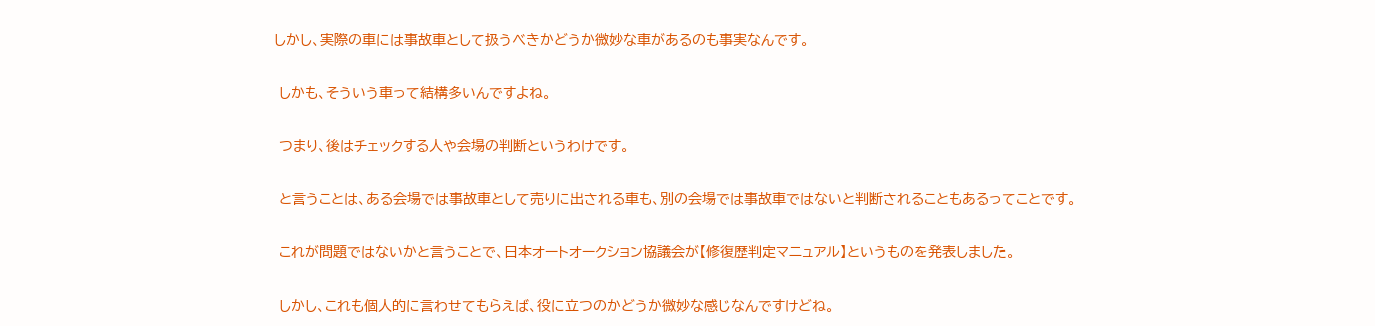しかし、実際の車には事故車として扱うべきかどうか微妙な車があるのも事実なんです。

 しかも、そういう車って結構多いんですよね。

 つまり、後はチェックする人や会場の判断というわけです。

 と言うことは、ある会場では事故車として売りに出される車も、別の会場では事故車ではないと判断されることもあるってことです。

 これが問題ではないかと言うことで、日本オートオークション協議会が【修復歴判定マニュアル】というものを発表しました。

 しかし、これも個人的に言わせてもらえば、役に立つのかどうか微妙な感じなんですけどね。